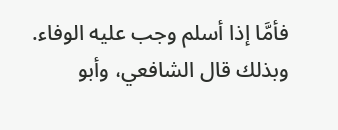فأمَّا إذا أسلم وجب عليه الوفاء. وبذلك قال الشافعي، وأبو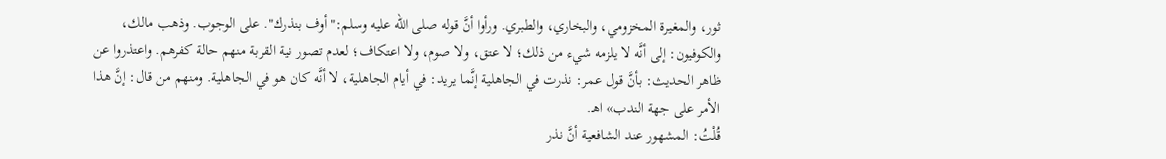ثور، والمغيرة المخزومي، والبخاري، والطبري. ورأوا أنَّ قوله صلى الله عليه وسلم:"أوف بنذرك". على الوجوب. وذهب مالك، والكوفيون: إلى أنَّه لا يلزمه شيء من ذلك؛ لا عتق، ولا صوم، ولا اعتكاف؛ لعدم تصور نية القربة منهم حالة كفرهم. واعتذروا عن ظاهر الحديث: بأنَّ قول عمر: نذرت في الجاهلية إنَّما يريد: في أيام الجاهلية، لا أنَّه كان هو في الجاهلية. ومنهم من قال: إنَّ هذا الأمر على جهة الندب» اهـ.
قُلْتُ: المشهور عند الشافعية أنَّ نذر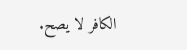الكافر لا يصح.